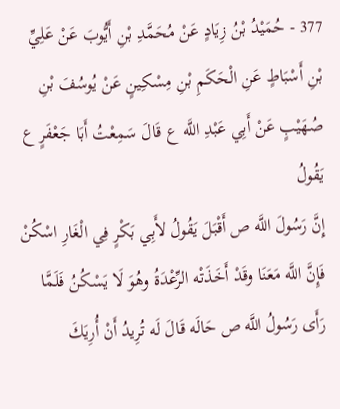377 - حُمَيْدُ بْنُ زِيَادٍ عَنْ مُحَمَّدِ بْنِ أَيُّوبَ عَنْ عَلِيِّ بْنِ أَسْبَاطٍ عَنِ الْحَكَمِ بْنِ مِسْكِينٍ عَنْ يُوسُفَ بْنِ صُهَيْبٍ عَنْ أَبِي عَبْدِ اللَّه ع قَالَ سَمِعْتُ أَبَا جَعْفَرٍ ع يَقُولُ
إِنَّ رَسُولَ اللَّه ص أَقْبَلَ يَقُولُ لأَبِي بَكْرٍ فِي الْغَارِ اسْكُنْ فَإِنَّ اللَّه مَعَنَا وقَدْ أَخَذَتْه الرِّعْدَةُ وهُوَ لَا يَسْكُنُ فَلَمَّا رَأَى رَسُولُ اللَّه ص حَالَه قَالَ لَه تُرِيدُ أَنْ أُرِيَكَ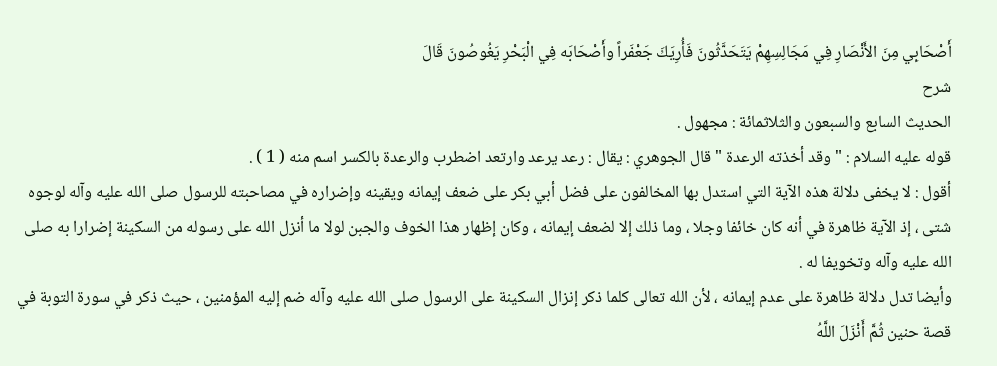أَصْحَابِي مِنَ الأَنْصَارِ فِي مَجَالِسِهِمْ يَتَحَدَّثُونَ فَأُرِيَكَ جَعْفَراً وأَصْحَابَه فِي الْبَحْرِ يَغُوصُونَ قَالَ
شرح
الحديث السابع والسبعون والثلاثمائة : مجهول .
قوله عليه السلام : " وقد أخذته الرعدة " قال الجوهري : يقال : رعد يرعد وارتعد اضطرب والرعدة بالكسر اسم منه ( 1 ) .
أقول : لا يخفى دلالة هذه الآية التي استدل بها المخالفون على فضل أبي بكر على ضعف إيمانه ويقينه وإضراره في مصاحبته للرسول صلى الله عليه وآله لوجوه شتى ، إذ الآية ظاهرة في أنه كان خائفا وجلا ، وما ذلك إلا لضعف إيمانه ، وكان إظهار هذا الخوف والجبن لولا ما أنزل الله على رسوله من السكينة إضرارا به صلى الله عليه وآله وتخويفا له .
وأيضا تدل دلالة ظاهرة على عدم إيمانه ، لأن الله تعالى كلما ذكر إنزال السكينة على الرسول صلى الله عليه وآله ضم إليه المؤمنين ، حيث ذكر في سورة التوبة في قصة حنين ثُمَّ أَنْزَلَ اللَّهُ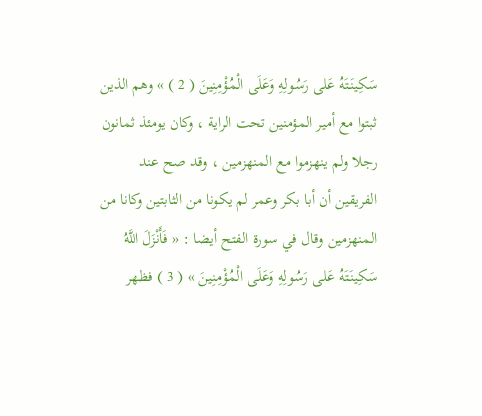سَكِينَتَهُ عَلى رَسُولِهِ وَعَلَى الْمُؤْمِنِينَ ( 2 ) » وهم الذين ثبتوا مع أمير المؤمنين تحت الراية ، وكان يومئذ ثمانون رجلا ولم ينهزموا مع المنهزمين ، وقد صح عند الفريقين أن أبا بكر وعمر لم يكونا من الثابتين وكانا من المنهزمين وقال في سورة الفتح أيضا : « فَأَنْزَلَ اللَّهُ سَكِينَتَهُ عَلى رَسُولِهِ وَعَلَى الْمُؤْمِنِينَ » ( 3 ) فظهر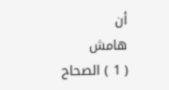أن
هامش
( 1 ) الصحاح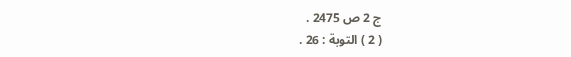ج 2 ص 2475 .
( 2 ) التوبة : 26 .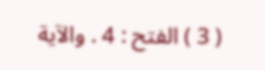( 3 ) الفتح : 4 . والآية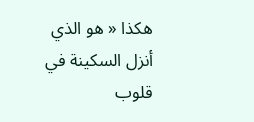هكذا « هو الذي أنزل السكينة في قلوب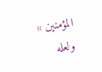المؤمنين » ولعله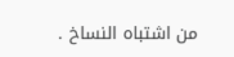من اشتباه النساخ .